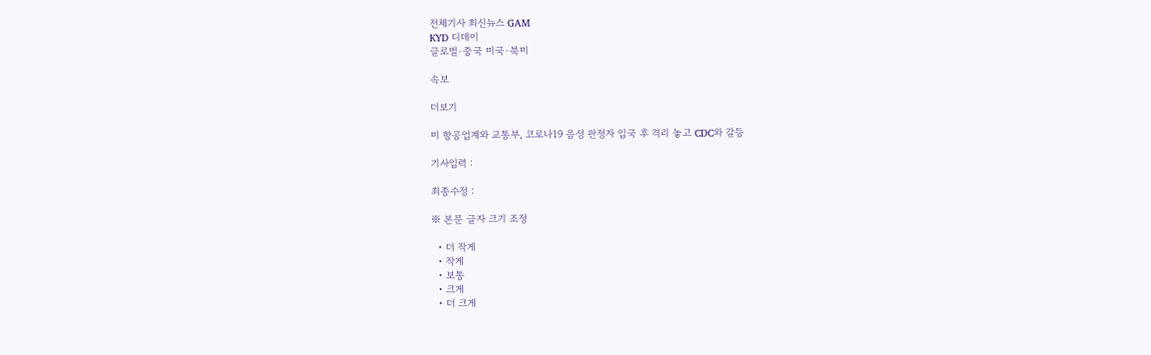전체기사 최신뉴스 GAM
KYD 디데이
글로벌·중국 미국·북미

속보

더보기

미 항공업계와 교통부, 코로나19 음성 판정자 입국 후 격리 놓고 CDC와 갈등

기사입력 :

최종수정 :

※ 본문 글자 크기 조정

  • 더 작게
  • 작게
  • 보통
  • 크게
  • 더 크게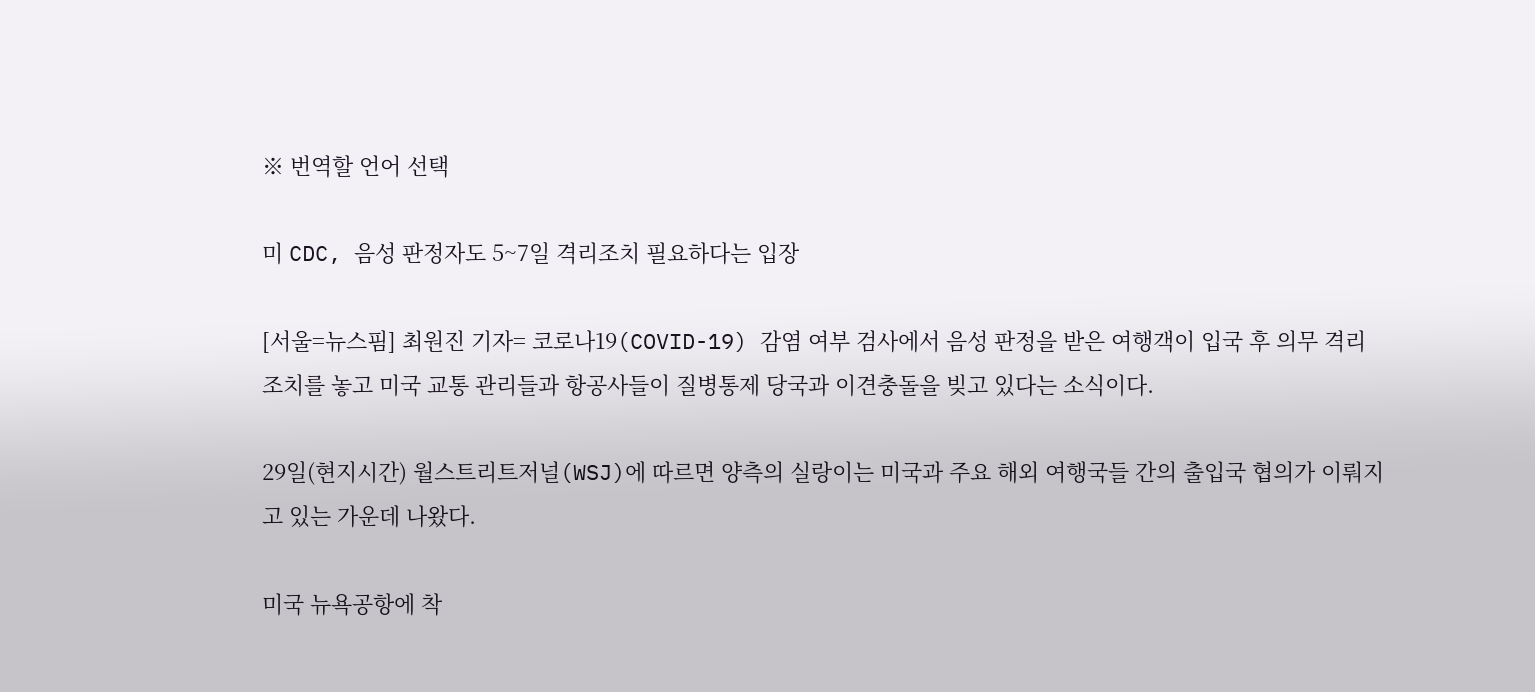※ 번역할 언어 선택

미 CDC, 음성 판정자도 5~7일 격리조치 필요하다는 입장

[서울=뉴스핌] 최원진 기자= 코로나19(COVID-19) 감염 여부 검사에서 음성 판정을 받은 여행객이 입국 후 의무 격리 조치를 놓고 미국 교통 관리들과 항공사들이 질병통제 당국과 이견충돌을 빚고 있다는 소식이다.

29일(현지시간) 월스트리트저널(WSJ)에 따르면 양측의 실랑이는 미국과 주요 해외 여행국들 간의 출입국 협의가 이뤄지고 있는 가운데 나왔다.

미국 뉴욕공항에 착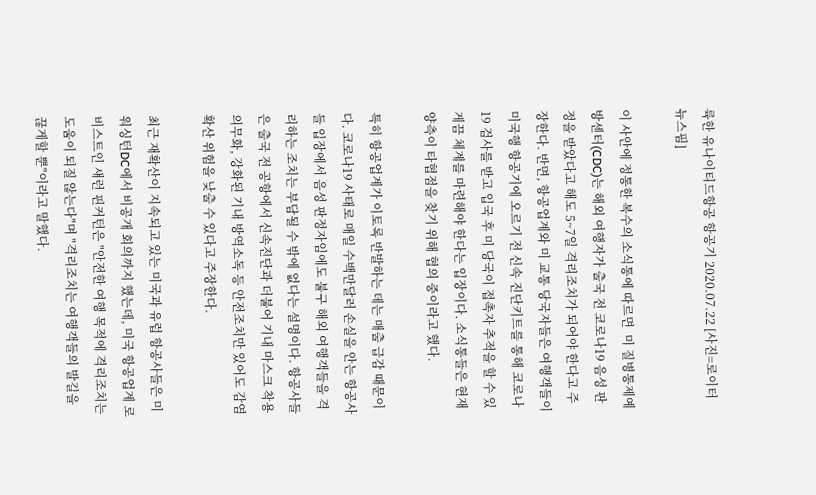륙한 유나이티드항공 항공기 2020.07.22 [사진=로이터 뉴스핌]

이 사안에 정통한 복수의 소식통에 따르면  미 질병통제예방센터(CDC)는 해외 여행자가 출국 전 코로나19 음성 판정을 받았다고 해도 5~7일 격리조치가 되어야 한다고 주장한다. 반면, 항공업계와 미 교통 당국자들은 여행객들이 미국행 항공기에 오르기 전 신속 진단키트를 통해 코로나19 검사를 받고 입국 후 미 당국이 접촉자 추적을 할 수 있게끔 체계를 마련해야 한다는 입장이다. 소식통들은 현재 양측이 타협점을 찾기 위해 협의 중이라고 했다.

특히 항공업계가 이토록 반발하는 데는 매출 급감 때문이다. 코로나19 사태로 매일 수백만달러 손실을 안는 항공사들 입장에서 음성 판정자임에도 불구 해외 여행객들을 격리하는 조치는 부담될 수 밖에 없다는 설명이다. 항공사들은 출국 전 공항에서 신속진단과 더불어 기내 마스크 착용 의무화, 강화된 기내 방역소독 등 안전조치만 있어도 감염확산 위험을 낮출 수 있다고 주장한다.

최근 재확산이 지속되고 있는 미국과 유럽 항공사들은 미 워싱턴DC에서 비공개 회의까지 했는데, 미국 항공업계 로비스트인 섀런 핀커턴은 "안전한 여행 목적에 격리조치는 도움이 되질 않는다"며 "격리조치는 여행객들의 발길을 끊게할 뿐"이라고 말했다.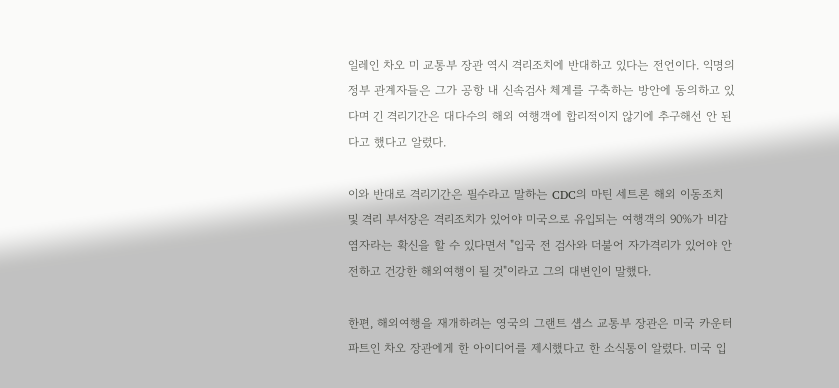일레인 차오 미 교통부 장관 역시 격리조치에 반대하고 있다는 전언이다. 익명의 정부 관계자들은 그가 공항 내 신속검사 체계를 구축하는 방안에 동의하고 있다며 긴 격리기간은 대다수의 해외 여행객에 합리적이지 않기에 추구해선 안 된다고 했다고 알렸다.

이와 반대로 격리기간은 필수라고 말하는 CDC의 마틴 세트론 해외 이동조치 및 격리 부서장은 격리조치가 있어야 미국으로 유입되는 여행객의 90%가 비감염자라는 확신을 할 수 있다면서 "입국 전 검사와 더불어 자가격리가 있어야 안전하고 건강한 해외여행이 될 것"이라고 그의 대변인이 말했다.

한편, 해외여행을 재개하려는 영국의 그랜트 섑스 교통부 장관은 미국 카운터파트인 차오 장관에게 한 아이디어를 제시했다고 한 소식통이 알렸다. 미국 입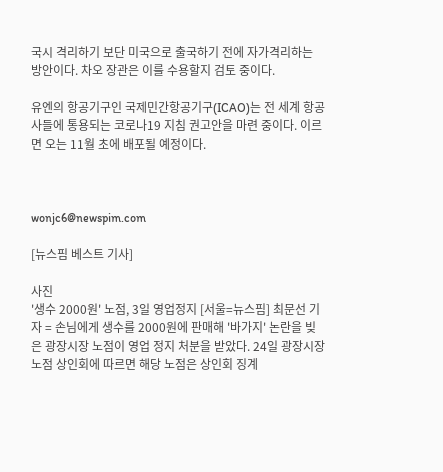국시 격리하기 보단 미국으로 출국하기 전에 자가격리하는 방안이다. 차오 장관은 이를 수용할지 검토 중이다.

유엔의 항공기구인 국제민간항공기구(ICAO)는 전 세계 항공사들에 통용되는 코로나19 지침 권고안을 마련 중이다. 이르면 오는 11월 초에 배포될 예정이다.



wonjc6@newspim.com

[뉴스핌 베스트 기사]

사진
'생수 2000원' 노점, 3일 영업정지 [서울=뉴스핌] 최문선 기자 = 손님에게 생수를 2000원에 판매해 '바가지' 논란을 빚은 광장시장 노점이 영업 정지 처분을 받았다. 24일 광장시장 노점 상인회에 따르면 해당 노점은 상인회 징계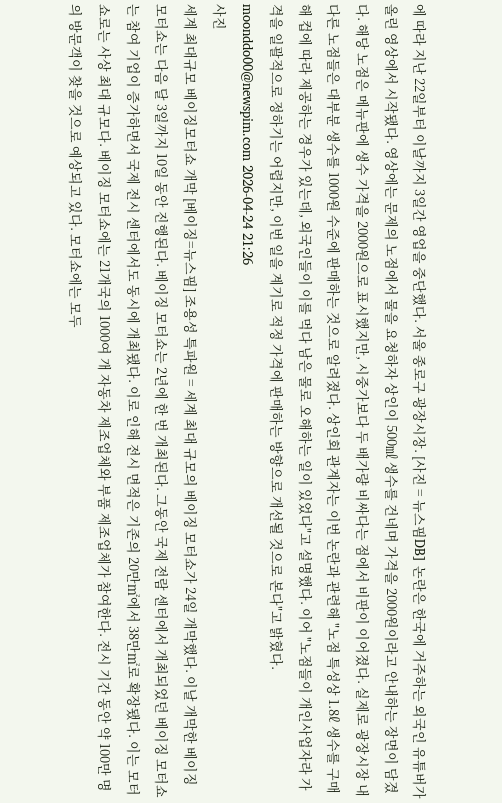에 따라 지난 22일부터 이날까지 3일간 영업을 중단했다. 서울 종로구 광장시장. [사진 = 뉴스핌DB] 논란은 한국에 거주하는 외국인 유튜버가 올린 영상에서 시작됐다. 영상에는 문제의 노점에서 물을 요청하자 상인이 500㎖ 생수를 건네며 가격을 2000원이라고 안내하는 장면이 담겼다. 해당 노점은 메뉴판에 생수 가격을 2000원으로 표시했지만, 시중가보다 두 배가량 비싸다는 점에서 비판이 이어졌다. 실제로 광장시장 내 다른 노점들은 대부분 생수를 1000원 수준에 판매하는 것으로 알려졌다. 상인회 관계자는 이번 논란과 관련해 "노점 특성상 1.8ℓ 생수를 구매해 컵에 따라 제공하는 경우가 있는데, 외국인들이 이를 먹다 남은 물로 오해하는 일이 있었다"고 설명했다. 이어 "노점들이 개인사업자라 가격을 일괄적으로 정하기는 어렵지만, 이번 일을 계기로 적정 가격에 판매하는 방향으로 개선될 것으로 본다"고 밝혔다. moonddo00@newspim.com 2026-04-24 21:26
사진
세계 최대규모 베이징모터쇼 개막 [베이징=뉴스핌] 조용성 특파원 = 세계 최대 규모의 베이징 모터쇼가 24일 개막했다. 이날 개막한 베이징 모터쇼는 다음 달 3일까지 10일 동안 진행된다. 베이징 모터쇼는 2년에 한 번 개최된다. 그동안 국제 전람 센터에서 개최되었던 베이징 모터쇼는 참여 기업이 증가하면서 국제 전시 센터에서도 동시에 개최됐다. 이로 인해 전시 면적은 기존의 20만㎡에서 38만㎡로 확장됐다. 이는 모터쇼로는 사상 최대 규모다. 베이징 모터쇼에는 21개국의 1000여 개 자동차 제조업체와 부품 제조업체가 참여한다. 전시 기간 동안 약 100만 명의 방문객이 찾을 것으로 예상되고 있다. 모터쇼에는 모두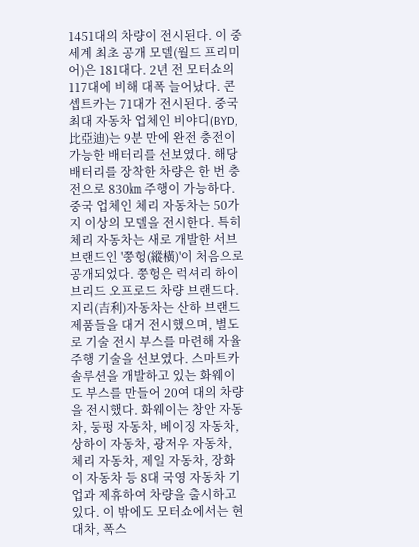1451대의 차량이 전시된다. 이 중 세계 최초 공개 모델(월드 프리미어)은 181대다. 2년 전 모터쇼의 117대에 비해 대폭 늘어났다. 콘셉트카는 71대가 전시된다. 중국 최대 자동차 업체인 비야디(BYD, 比亞迪)는 9분 만에 완전 충전이 가능한 배터리를 선보였다. 해당 배터리를 장착한 차량은 한 번 충전으로 830㎞ 주행이 가능하다. 중국 업체인 체리 자동차는 50가지 이상의 모델을 전시한다. 특히 체리 자동차는 새로 개발한 서브 브랜드인 '쭝헝(縱橫)'이 처음으로 공개되었다. 쭝헝은 럭셔리 하이브리드 오프로드 차량 브랜드다. 지리(吉利)자동차는 산하 브랜드 제품들을 대거 전시했으며, 별도로 기술 전시 부스를 마련해 자율 주행 기술을 선보였다. 스마트카 솔루션을 개발하고 있는 화웨이도 부스를 만들어 20여 대의 차량을 전시했다. 화웨이는 창안 자동차, 둥펑 자동차, 베이징 자동차, 상하이 자동차, 광저우 자동차, 체리 자동차, 제일 자동차, 장화이 자동차 등 8대 국영 자동차 기업과 제휴하여 차량을 출시하고 있다. 이 밖에도 모터쇼에서는 현대차, 폭스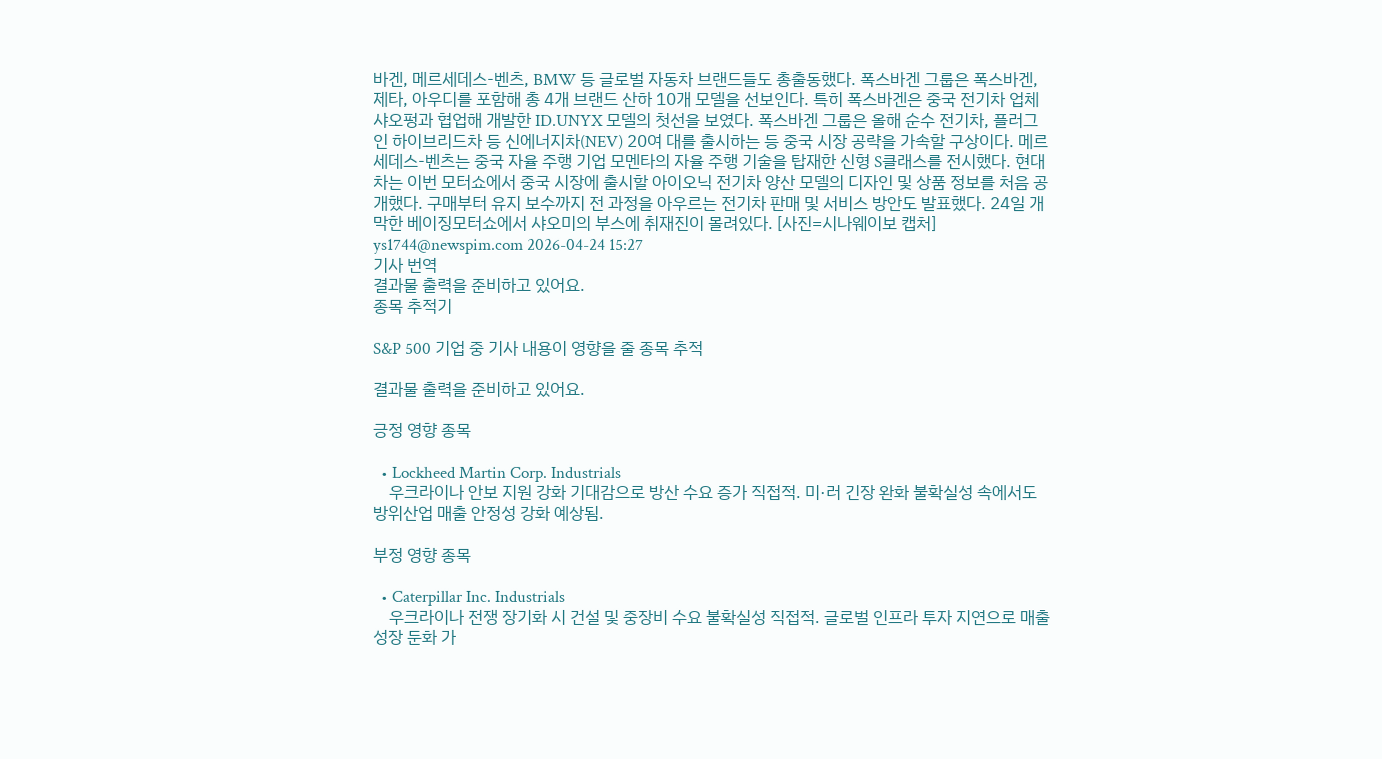바겐, 메르세데스-벤츠, BMW 등 글로벌 자동차 브랜드들도 총출동했다. 폭스바겐 그룹은 폭스바겐, 제타, 아우디를 포함해 총 4개 브랜드 산하 10개 모델을 선보인다. 특히 폭스바겐은 중국 전기차 업체 샤오펑과 협업해 개발한 ID.UNYX 모델의 첫선을 보였다. 폭스바겐 그룹은 올해 순수 전기차, 플러그인 하이브리드차 등 신에너지차(NEV) 20여 대를 출시하는 등 중국 시장 공략을 가속할 구상이다. 메르세데스-벤츠는 중국 자율 주행 기업 모멘타의 자율 주행 기술을 탑재한 신형 S클래스를 전시했다. 현대차는 이번 모터쇼에서 중국 시장에 출시할 아이오닉 전기차 양산 모델의 디자인 및 상품 정보를 처음 공개했다. 구매부터 유지 보수까지 전 과정을 아우르는 전기차 판매 및 서비스 방안도 발표했다. 24일 개막한 베이징모터쇼에서 샤오미의 부스에 취재진이 몰려있다. [사진=시나웨이보 캡처] ys1744@newspim.com 2026-04-24 15:27
기사 번역
결과물 출력을 준비하고 있어요.
종목 추적기

S&P 500 기업 중 기사 내용이 영향을 줄 종목 추적

결과물 출력을 준비하고 있어요.

긍정 영향 종목

  • Lockheed Martin Corp. Industrials
    우크라이나 안보 지원 강화 기대감으로 방산 수요 증가 직접적. 미·러 긴장 완화 불확실성 속에서도 방위산업 매출 안정성 강화 예상됨.

부정 영향 종목

  • Caterpillar Inc. Industrials
    우크라이나 전쟁 장기화 시 건설 및 중장비 수요 불확실성 직접적. 글로벌 인프라 투자 지연으로 매출 성장 둔화 가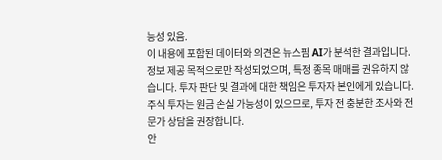능성 있음.
이 내용에 포함된 데이터와 의견은 뉴스핌 AI가 분석한 결과입니다. 정보 제공 목적으로만 작성되었으며, 특정 종목 매매를 권유하지 않습니다. 투자 판단 및 결과에 대한 책임은 투자자 본인에게 있습니다. 주식 투자는 원금 손실 가능성이 있으므로, 투자 전 충분한 조사와 전문가 상담을 권장합니다.
안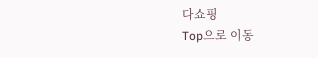다쇼핑
Top으로 이동